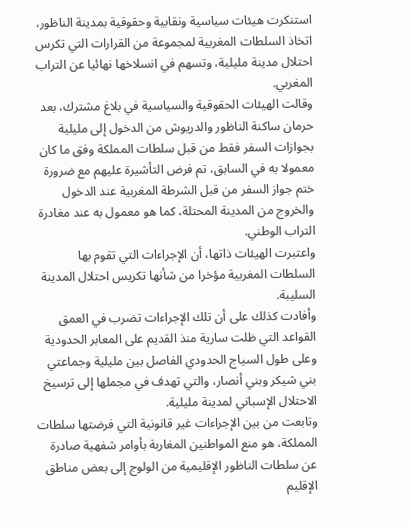استنكرت هيئات سياسية ونقابية وحقوقية بمدينة الناظور، اتخاذ السلطات المغربية لمجموعة من القرارات التي تكرس احتلال مدينة مليلية، وتسهم في انسلاخها نهائيا عن التراب المغربي.
وقالت الهيئات الحقوقية والسياسية في بلاغ مشترك، بعد حرمان ساكنة الناظور والدريوش من الدخول إلى مليلية بجوازات السفر فقط من قبل سلطات المملكة وفق ما كان معمولا به في السابق، تم فرض التأشيرة عليهم مع ضرورة ختم جواز السفر من قبل الشرطة المغربية عند الدخول والخروج من المدينة المحتلة، كما هو معمول به عند مغادرة التراب الوطني.
واعتبرت الهيئات ذاتها، أن الإجراءات التي تقوم بها السلطات المغربية مؤخرا من شأنها تكريس احتلال المدينة السليبة.
وأفادت كذلك على أن تلك الإجراءات تضرب في العمق القواعد التي ظلت سارية منذ القديم على المعابر الحدودية وعلى طول السياج الحدودي الفاصل بين مليلية وجماعتي بني شيكر وبني أنصار، والتي تهدف في مجملها إلى ترسيخ الاحتلال الإسباني لمدينة مليلية.
وتابعت من بين الإجراءات غير قانونية التي فرضتها سلطات المملكة، هو منع المواطنين المغاربة بأوامر شفهية صادرة عن سلطات الناظور الإقليمية من الولوج إلى بعض مناطق الإقليم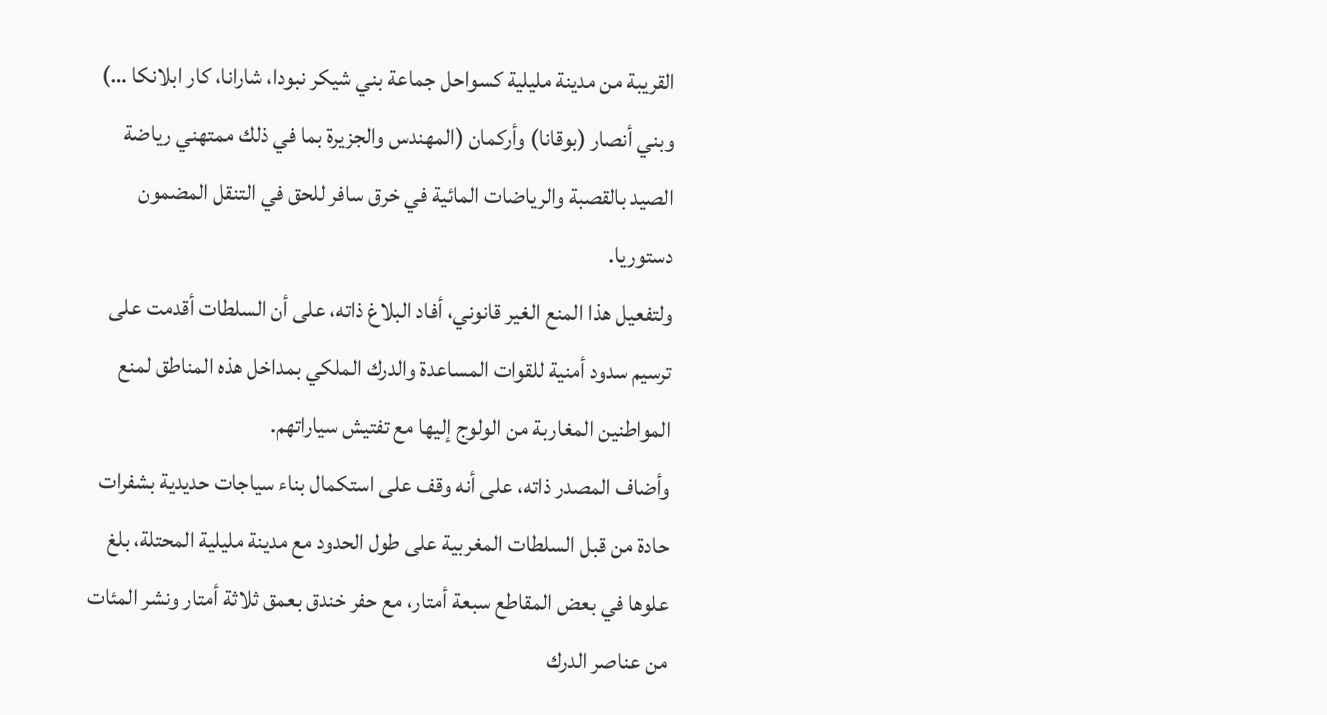القريبة من مدينة مليلية كسواحل جماعة بني شيكر نبودا، شارانا، كار ابلانكا …) وبني أنصار (بوقانا) وأركمان (المهندس والجزيرة بما في ذلك ممتهني رياضة الصيد بالقصبة والرياضات المائية في خرق سافر للحق في التنقل المضمون دستوريا.
ولتفعيل هذا المنع الغير قانوني، أفاد البلاغ ذاته، على أن السلطات أقدمت على ترسيم سدود أمنية للقوات المساعدة والدرك الملكي بمداخل هذه المناطق لمنع المواطنين المغاربة من الولوج إليها مع تفتيش سياراتهم.
وأضاف المصدر ذاته، على أنه وقف على استكمال بناء سياجات حديدية بشفرات حادة من قبل السلطات المغربية على طول الحدود مع مدينة مليلية المحتلة، بلغ علوها في بعض المقاطع سبعة أمتار، مع حفر خندق بعمق ثلاثة أمتار ونشر المئات من عناصر الدرك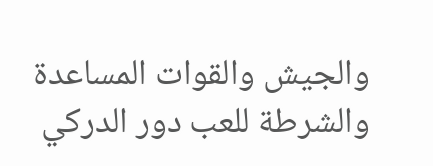والجيش والقوات المساعدة والشرطة للعب دور الدركي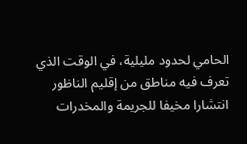الحامي لحدود مليلية، في الوقت الذي تعرف فيه مناطق من إقليم الناظور انتشارا مخيفا للجريمة والمخدرات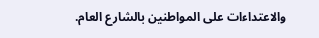والاعتداءات على المواطنين بالشارع العام.